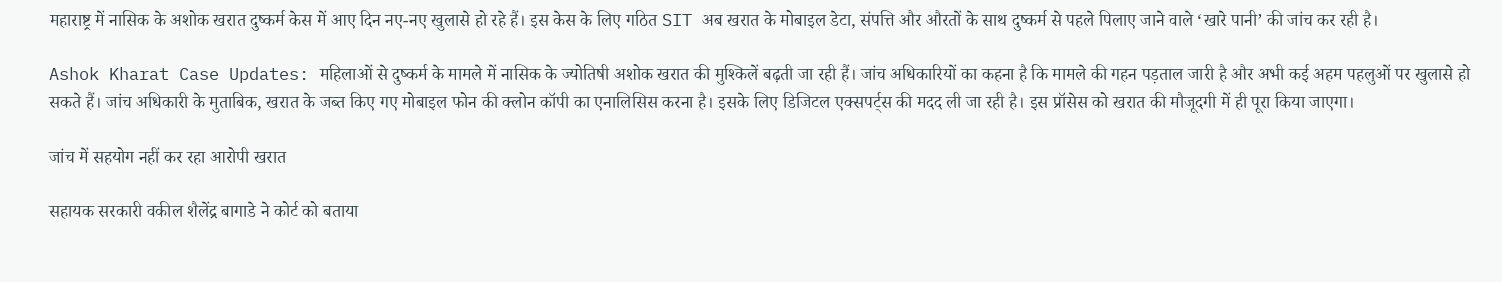महाराष्ट्र में नासिक के अशोक खरात दुष्कर्म केस में आए दिन नए-नए खुलासे हो रहे हैं। इस केस के लिए गठित SIT अब खरात के मोबाइल डेटा, संपत्ति और औरतों के साथ दुष्कर्म से पहले पिलाए जाने वाले ‘खारे पानी’ की जांच कर रही है।

Ashok Kharat Case Updates: महिलाओं से दुष्कर्म के मामले में नासिक के ज्योतिषी अशोक खरात की मुश्किलें बढ़ती जा रही हैं। जांच अधिकारियों का कहना है कि मामले की गहन पड़ताल जारी है और अभी कई अहम पहलुओं पर खुलासे हो सकते हैं। जांच अधिकारी के मुताबिक, खरात के जब्त किए गए मोबाइल फोन की क्लोन कॉपी का एनालिसिस करना है। इसके लिए डिजिटल एक्सपर्ट्स की मदद ली जा रही है। इस प्रॉसेस को खरात की मौजूदगी में ही पूरा किया जाएगा।

जांच में सहयोग नहीं कर रहा आरोपी खरात

सहायक सरकारी वकील शैलेंद्र बागाडे ने कोर्ट को बताया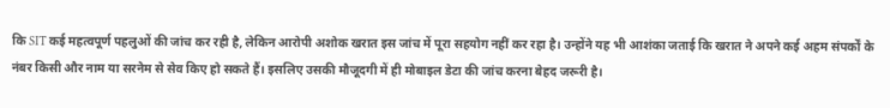कि SIT कई महत्वपूर्ण पहलुओं की जांच कर रही है, लेकिन आरोपी अशोक खरात इस जांच में पूरा सहयोग नहीं कर रहा है। उन्होंने यह भी आशंका जताई कि खरात ने अपने कई अहम संपर्कों के नंबर किसी और नाम या सरनेम से सेव किए हो सकते हैं। इसलिए उसकी मौजूदगी में ही मोबाइल डेटा की जांच करना बेहद जरूरी है।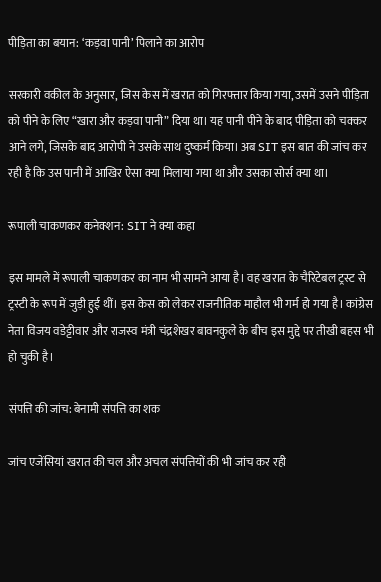पीड़िता का बयान: ‘कड़वा पानी’ पिलाने का आरोप

सरकारी वकील के अनुसार, जिस केस में खरात को गिरफ्तार किया गया, उसमें उसने पीड़िता को पीने के लिए “खारा और कड़वा पानी” दिया था। यह पानी पीने के बाद पीड़िता को चक्कर आने लगे, जिसके बाद आरोपी ने उसके साथ दुष्कर्म किया। अब SIT इस बात की जांच कर रही है कि उस पानी में आखिर ऐसा क्या मिलाया गया था और उसका सोर्स क्या था।

रूपाली चाकणकर कनेक्शन: SIT ने क्या कहा

इस मामले में रूपाली चाकणकर का नाम भी सामने आया है। वह खरात के चैरिटेबल ट्रस्ट से ट्रस्टी के रूप में जुड़ी हुई थीं। इस केस को लेकर राजनीतिक माहौल भी गर्म हो गया है। कांग्रेस नेता विजय वडेट्टीवार और राजस्व मंत्री चंद्रशेखर बावनकुले के बीच इस मुद्दे पर तीखी बहस भी हो चुकी है।

संपत्ति की जांच: बेनामी संपत्ति का शक

जांच एजेंसियां खरात की चल और अचल संपत्तियों की भी जांच कर रही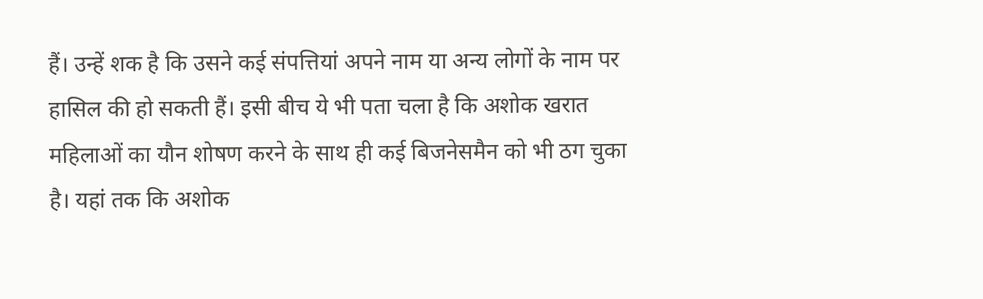हैं। उन्हें शक है कि उसने कई संपत्तियां अपने नाम या अन्य लोगों के नाम पर हासिल की हो सकती हैं। इसी बीच ये भी पता चला है कि अशोक खरात महिलाओं का यौन शोषण करने के साथ ही कई बिजनेसमैन को भी ठग चुका है। यहां तक कि अशोक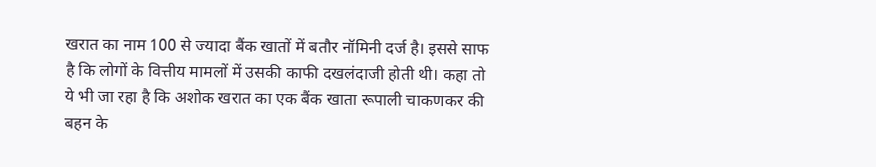खरात का नाम 100 से ज्यादा बैंक खातों में बतौर नॉमिनी दर्ज है। इससे साफ है कि लोगों के वित्तीय मामलों में उसकी काफी दखलंदाजी होती थी। कहा तो ये भी जा रहा है कि अशोक खरात का एक बैंक खाता रूपाली चाकणकर की बहन के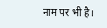नाम पर भी है।